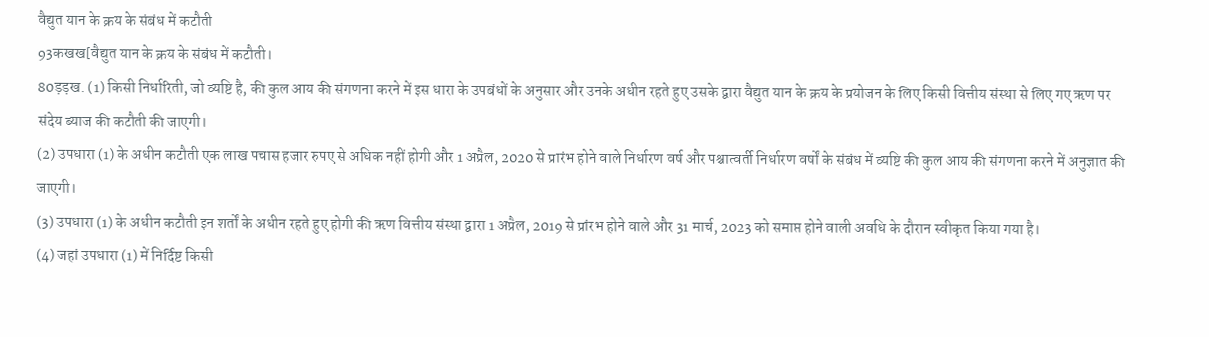वैद्युत यान के क्रय के संबंध में कटौती
93कखख[वैद्युत यान के क्रय के संबंध में कटौती।
80ड़ड़ख. (1) किसी निर्धारिती, जो व्यष्टि है, की कुल आय की संगणना करने में इस धारा के उपबंधों के अनुसार और उनके अधीन रहते हुए उसके द्वारा वैद्युत यान के क्रय के प्रयोजन के लिए किसी वित्तीय संस्था से लिए गए ऋण पर संदेय ब्याज की कटौती की जाएगी।
(2) उपधारा (1) के अधीन कटौती एक लाख पचास हजार रुपए से अधिक नहीं होगी और 1 अप्रैल, 2020 से प्रारंभ होने वाले निर्धारण वर्ष और पश्चात्वर्ती निर्धारण वर्षों के संबंध में व्यष्टि की कुल आय की संगणना करने में अनुज्ञात की जाएगी।
(3) उपधारा (1) के अधीन कटौती इन शर्तों के अधीन रहते हुए होगी की ऋण वित्तीय संस्था द्वारा 1 अप्रैल, 2019 से प्रांरभ होने वाले और 31 मार्च, 2023 को समाप्त होने वाली अवधि के दौरान स्वीकृत किया गया है।
(4) जहां उपधारा (1) में निर्दिष्ट किसी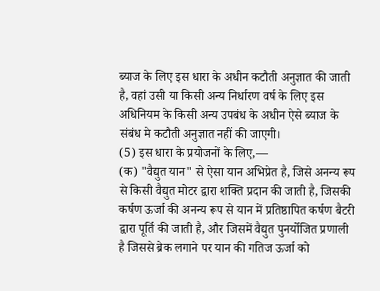ब्याज के लिए इस धारा के अधीन कटौती अनुज्ञात की जाती है, वहां उसी या किसी अन्य निर्धारण वर्ष के लिए इस अधिनियम के किसी अन्य उपबंध के अधीन ऐसे ब्याज के संबंध मे कटौती अनुज्ञात नहीं की जाएगी।
(5) इस धारा के प्रयोजनों के लिए,—
(क) "वैद्युत यान" से ऐसा यान अभिप्रेत है, जिसे अनन्य रूप से किसी वैद्युत मोटर द्वारा शक्ति प्रदान की जाती है, जिसकी कर्षण ऊर्जा की अनन्य रूप से यान में प्रतिष्ठापित कर्षण बैटरी द्वारा पूर्ति की जाती है, और जिसमें वैद्युत पुनर्योजित प्रणाली है जिससे ब्रेक लगाने पर यान की गतिज ऊर्जा को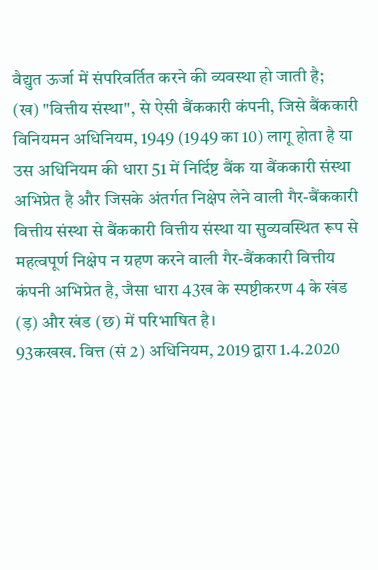वैद्युत ऊर्जा में संपरिवर्तित करने की व्यवस्था हो जाती है;
(ख) "वित्तीय संस्था", से ऐसी बैंककारी कंपनी, जिसे बैंककारी विनियमन अधिनियम, 1949 (1949 का 10) लागू होता है या उस अधिनियम की धारा 51 में निर्दिष्ट बैंक या बैंककारी संस्था अभिप्रेत है और जिसके अंतर्गत निक्षेप लेने वाली गैर-बैंककारी वित्तीय संस्था से बैंककारी वित्तीय संस्था या सुव्यवस्थित रूप से महत्वपूर्ण निक्षेप न ग्रहण करने वाली गैर-बैंककारी वित्तीय कंपनी अभिप्रेत है, जैसा धारा 43ख के स्पष्टीकरण 4 के खंड (ड़) और खंड (छ) में परिभाषित है।
93कखख. वित्त (सं 2) अधिनियम, 2019 द्वारा 1.4.2020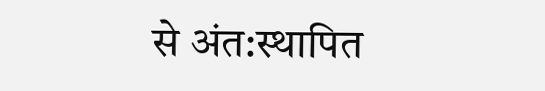से अंत:स्थापित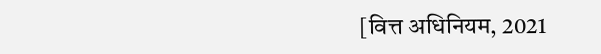[वित्त अधिनियम, 2021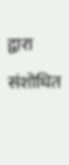द्वारा संशोधित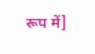रूप में]